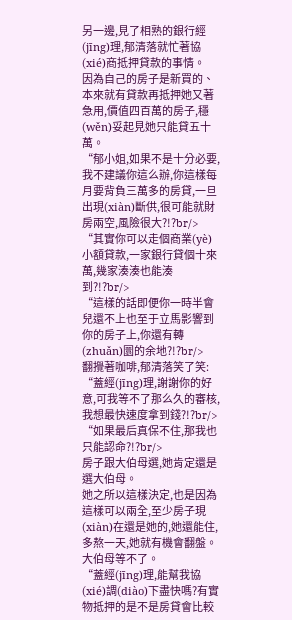另一邊,見了相熟的銀行經(jīng)理,郁清落就忙著協(xié)商抵押貸款的事情。
因為自己的房子是新買的、本來就有貸款再抵押她又著急用,價值四百萬的房子,穩(wěn)妥起見她只能貸五十萬。
“郁小姐,如果不是十分必要,我不建議你這么辦,你這樣每月要背負三萬多的房貸,一旦出現(xiàn)斷供,很可能就財房兩空,風險很大?!?br/>
“其實你可以走個商業(yè)小額貸款,一家銀行貸個十來萬,幾家湊湊也能湊到?!?br/>
“這樣的話即便你一時半會兒還不上也至于立馬影響到你的房子上,你還有轉(zhuǎn)圜的余地?!?br/>
翻攪著咖啡,郁清落笑了笑:
“蓋經(jīng)理,謝謝你的好意,可我等不了那么久的審核,我想最快速度拿到錢?!?br/>
“如果最后真保不住,那我也只能認命?!?br/>
房子跟大伯母選,她肯定還是選大伯母。
她之所以這樣決定,也是因為這樣可以兩全,至少房子現(xiàn)在還是她的,她還能住,多熬一天,她就有機會翻盤。
大伯母等不了。
“蓋經(jīng)理,能幫我協(xié)調(diào)下盡快嗎?有實物抵押的是不是房貸會比較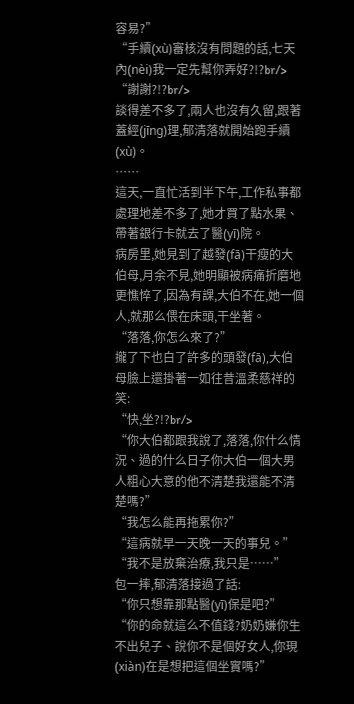容易?”
“手續(xù)審核沒有問題的話,七天內(nèi)我一定先幫你弄好?!?br/>
“謝謝?!?br/>
談得差不多了,兩人也沒有久留,跟著蓋經(jīng)理,郁清落就開始跑手續(xù)。
……
這天,一直忙活到半下午,工作私事都處理地差不多了,她才買了點水果、帶著銀行卡就去了醫(yī)院。
病房里,她見到了越發(fā)干瘦的大伯母,月余不見,她明顯被病痛折磨地更憔悴了,因為有課,大伯不在,她一個人,就那么偎在床頭,干坐著。
“落落,你怎么來了?”
攏了下也白了許多的頭發(fā),大伯母臉上還掛著一如往昔溫柔慈祥的笑:
“快,坐?!?br/>
“你大伯都跟我說了,落落,你什么情況、過的什么日子你大伯一個大男人粗心大意的他不清楚我還能不清楚嗎?”
“我怎么能再拖累你?”
“這病就早一天晚一天的事兒。”
“我不是放棄治療,我只是……”
包一摔,郁清落接過了話:
“你只想靠那點醫(yī)保是吧?”
“你的命就這么不值錢?奶奶嫌你生不出兒子、說你不是個好女人,你現(xiàn)在是想把這個坐實嗎?”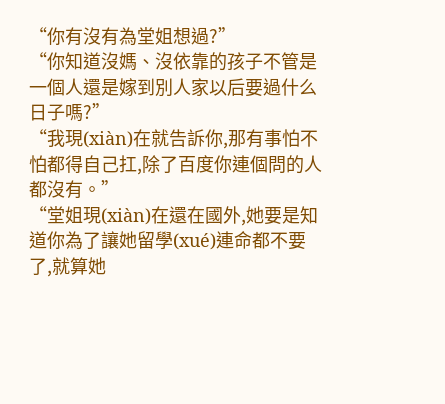“你有沒有為堂姐想過?”
“你知道沒媽、沒依靠的孩子不管是一個人還是嫁到別人家以后要過什么日子嗎?”
“我現(xiàn)在就告訴你,那有事怕不怕都得自己扛,除了百度你連個問的人都沒有。”
“堂姐現(xiàn)在還在國外,她要是知道你為了讓她留學(xué)連命都不要了,就算她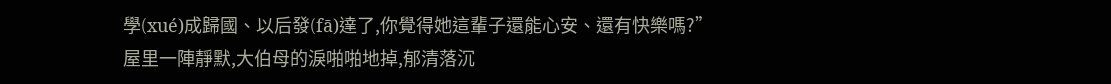學(xué)成歸國、以后發(fā)達了,你覺得她這輩子還能心安、還有快樂嗎?”
屋里一陣靜默,大伯母的淚啪啪地掉,郁清落沉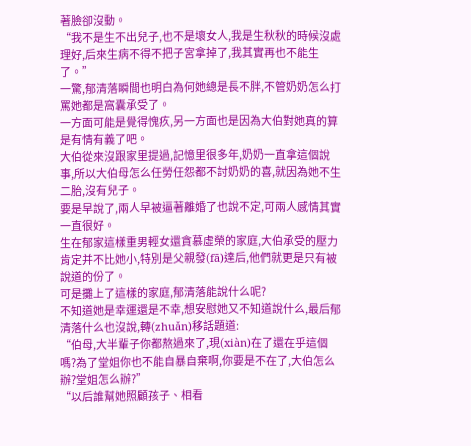著臉卻沒動。
“我不是生不出兒子,也不是壞女人,我是生秋秋的時候沒處理好,后來生病不得不把子宮拿掉了,我其實再也不能生了。”
一驚,郁清落瞬間也明白為何她總是長不胖,不管奶奶怎么打罵她都是窩囊承受了。
一方面可能是覺得愧疚,另一方面也是因為大伯對她真的算是有情有義了吧。
大伯從來沒跟家里提過,記憶里很多年,奶奶一直拿這個說事,所以大伯母怎么任勞任怨都不討奶奶的喜,就因為她不生二胎,沒有兒子。
要是早說了,兩人早被逼著離婚了也說不定,可兩人感情其實一直很好。
生在郁家這樣重男輕女還貪慕虛榮的家庭,大伯承受的壓力肯定并不比她小,特別是父親發(fā)達后,他們就更是只有被說道的份了。
可是攤上了這樣的家庭,郁清落能說什么呢?
不知道她是幸運還是不幸,想安慰她又不知道說什么,最后郁清落什么也沒說,轉(zhuǎn)移話題道:
“伯母,大半輩子你都熬過來了,現(xiàn)在了還在乎這個嗎?為了堂姐你也不能自暴自棄啊,你要是不在了,大伯怎么辦?堂姐怎么辦?”
“以后誰幫她照顧孩子、相看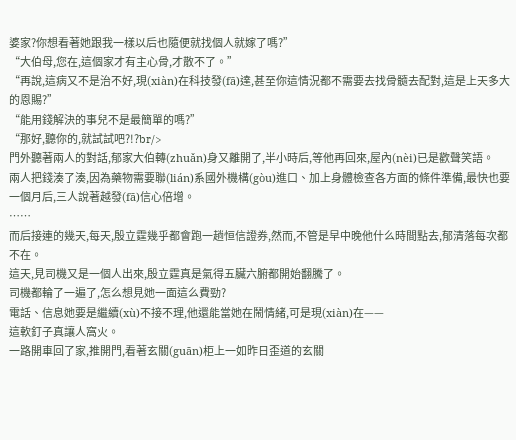婆家?你想看著她跟我一樣以后也隨便就找個人就嫁了嗎?”
“大伯母,您在,這個家才有主心骨,才散不了。”
“再說,這病又不是治不好,現(xiàn)在科技發(fā)達,甚至你這情況都不需要去找骨髓去配對,這是上天多大的恩賜?”
“能用錢解決的事兒不是最簡單的嗎?”
“那好,聽你的,就試試吧?!?br/>
門外聽著兩人的對話,郁家大伯轉(zhuǎn)身又離開了,半小時后,等他再回來,屋內(nèi)已是歡聲笑語。
兩人把錢湊了湊,因為藥物需要聯(lián)系國外機構(gòu)進口、加上身體檢查各方面的條件準備,最快也要一個月后,三人說著越發(fā)信心倍增。
……
而后接連的幾天,每天,殷立霆幾乎都會跑一趟恒信證券,然而,不管是早中晚他什么時間點去,郁清落每次都不在。
這天,見司機又是一個人出來,殷立霆真是氣得五臟六腑都開始翻騰了。
司機都輪了一遍了,怎么想見她一面這么費勁?
電話、信息她要是繼續(xù)不接不理,他還能當她在鬧情緒,可是現(xiàn)在——
這軟釘子真讓人窩火。
一路開車回了家,推開門,看著玄關(guān)柜上一如昨日歪道的玄關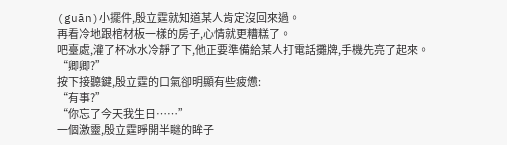(guān)小擺件,殷立霆就知道某人肯定沒回來過。
再看冷地跟棺材板一樣的房子,心情就更糟糕了。
吧臺處,灌了杯冰水冷靜了下,他正要準備給某人打電話攤牌,手機先亮了起來。
“卿卿?”
按下接聽鍵,殷立霆的口氣卻明顯有些疲憊:
“有事?”
“你忘了今天我生日……”
一個激靈,殷立霆睜開半瞇的眸子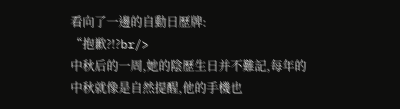看向了一邊的自動日歷牌:
“抱歉?!?br/>
中秋后的一周,她的陰歷生日并不難記,每年的中秋就像是自然提醒,他的手機也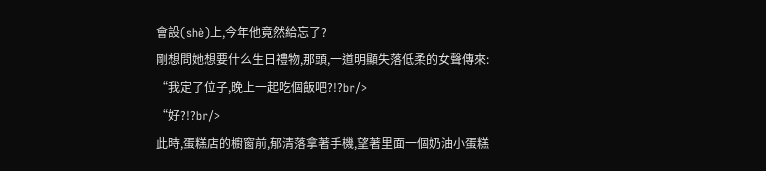會設(shè)上,今年他竟然給忘了?
剛想問她想要什么生日禮物,那頭,一道明顯失落低柔的女聲傳來:
“我定了位子,晚上一起吃個飯吧?!?br/>
“好?!?br/>
此時,蛋糕店的櫥窗前,郁清落拿著手機,望著里面一個奶油小蛋糕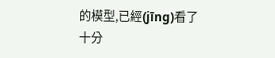的模型,已經(jīng)看了十分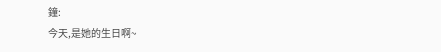鐘:
今天,是她的生日啊~